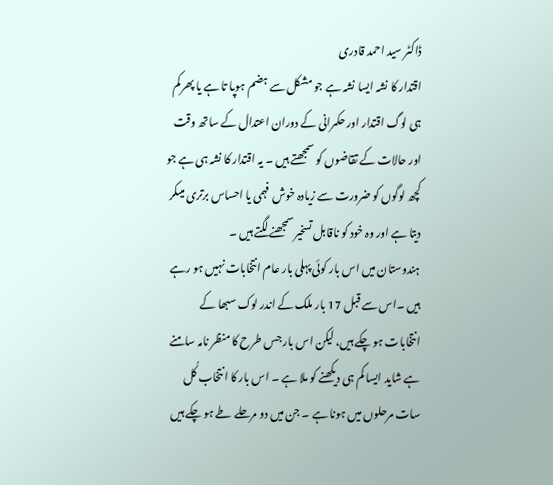ڈاکٹر سید احمد قادری
اقتدار کا نشہ ایسا نشہ ہے جو مشکل سے ہضم ہوپا تا ہے یا پھرکم ہی لوگ اقتدار اور حکمرانی کے دوران اعتدال کے ساتھ وقت اور حالات کے تقاضوں کو سمجھتے ہیں ۔ یہ اقتدار کا نشہ ہی ہے جو کچھ لوگوں کو ضرورت سے زیادہ خوش فہمی یا احساس برتری میںکر دیتا ہے اور وہ خود کو ناقابل تسخیر سمجھنے لگتے ہیں ۔
ہندوستان میں اس بار کوئی پہلی بار عام انتخابات نہیں ہو رہے ہیں ۔اس سے قبل 17 بار ملک کے اندر لوک سبھا کے انتخابات ہو چکے ہیں، لیکن اس بار جس طرح کا منظر نامہ سامنے ہے شاید ایسا کم ہی دیکھنے کو ملا ہے ۔ اس بار کا انتخاب کُل سات مرحلوں میں ہونا ہے ۔ جن میں دو مرحلے طے ہو چکے ہیں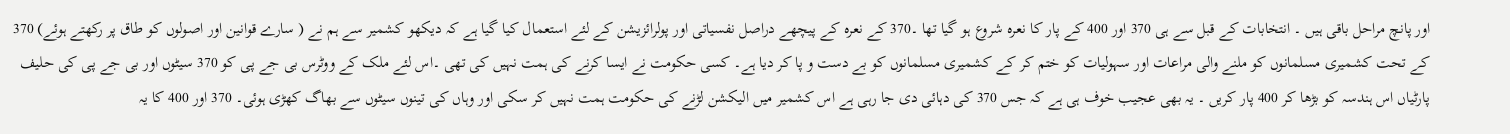اور پانچ مراحل باقی ہیں ۔ انتخابات کے قبل سے ہی 370 اور 400 کے پار کا نعرہ شروع ہو گیا تھا ۔370 کے نعرہ کے پیچھے دراصل نفسیاتی اور پولرائزیشن کے لئے استعمال کیا گیا ہے کہ دیکھو کشمیر سے ہم نے ( سارے قوانین اور اصولوں کو طاق پر رکھتے ہوئے) 370 کے تحت کشمیری مسلمانوں کو ملنے والی مراعات اور سہولیات کو ختم کر کے کشمیری مسلمانوں کو بے دست و پا کر دیا ہے۔ کسی حکومت نے ایسا کرنے کی ہمت نہیں کی تھی ۔اس لئے ملک کے ووٹرس بی جے پی کو 370 سیٹوں اور بی جے پی کی حلیف پارٹیاں اس ہندسہ کو بڑھا کر 400 پار کریں ۔ یہ بھی عجیب خوف ہی ہے کہ جس 370 کی دہائی دی جا رہی ہے اس کشمیر میں الیکشن لڑنے کی حکومت ہمت نہیں کر سکی اور وہاں کی تینوں سیٹوں سے بھاگ کھڑی ہوئی۔ 370 اور 400 کا یہ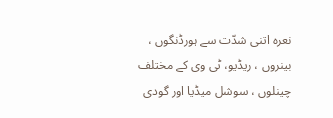نعرہ اتنی شدّت سے ہورڈنگوں ، بینروں ، ریڈیو، ٹی وی کے مختلف چینلوں ، سوشل میڈیا اور گودی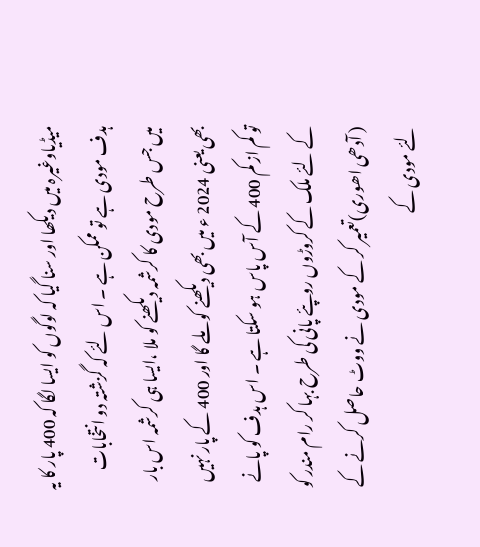میڈیاوغیرہ میں دیکھا اور سنا گیا کہ لوگوں کو ایسا لگا کہ 400 پار کا یہ ہدف مودی ہے تو ممکن ہے ۔ اس لئے کہ گزشتہ دو انتخابات میں جس طرح مودی کا کرشمہ دیکھنے کو ملا ،ایسا ہی کرشمہ اس بار بھی یعنی 2024 ء میں بھی دیکھنے کو ملے گا اور 400 کے پار نہیں تو کم از کم 400 کے آس پاس ہو سکتا ہے ۔ اس ہدف کو پانے کے لئے ملک کے کروڑوں روپئے پانی کی طرح بہا کر رام مندر کو ( آدھی اھوری)تعمیر کر کے مودی نے ووٹ حاصل کرنے کے لئے مودی کے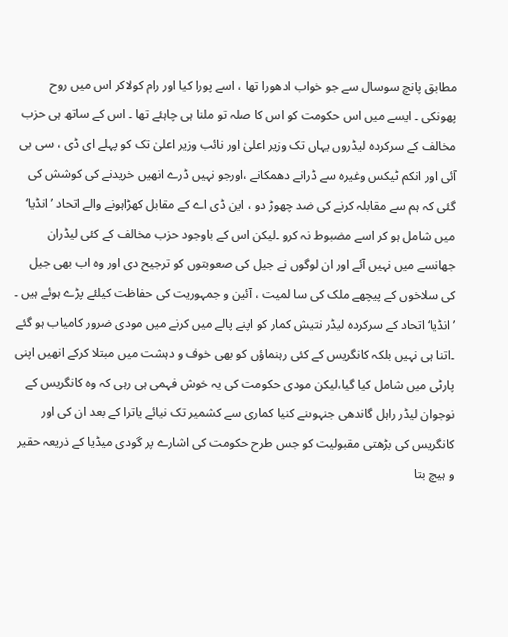مطابق پانچ سوسال سے جو خواب ادھورا تھا ، اسے پورا کیا اور رام کولاکر اس میں روح پھونکی ۔ ایسے میں اس حکومت کو اس کا صلہ تو ملنا ہی چاہئے تھا ۔ اس کے ساتھ ہی حزب مخالف کے سرکردہ لیڈروں یہاں تک وزیر اعلیٰ اور نائب وزیر اعلیٰ تک کو پہلے ای ڈی ، سی بی آئی اور انکم ٹیکس وغیرہ سے ڈرانے دھمکانے ،اورجو نہیں ڈرے انھیں خریدنے کی کوشش کی گئی کہ ہم سے مقابلہ کرنے کی ضد چھوڑ دو ، این ڈی اے کے مقابل کھڑاہونے والے اتحاد ’انڈیا‘ میں شامل ہو کر اسے مضبوط نہ کرو ۔لیکن اس کے باوجود حزب مخالف کے کئی لیڈران جھانسے میں نہیں آئے اور ان لوگوں نے جیل کی صعوبتوں کو ترجیح دی اور وہ اب بھی جیل کی سلاخوں کے پیچھے ملک کی سا لمیت ، آئین و جمہوریت کی حفاظت کیلئے پڑے ہوئے ہیں ۔ ’انڈیا‘ اتحاد کے سرکردہ لیڈر نتیش کمار کو اپنے پالے میں کرنے میں مودی ضرور کامیاب ہو گئے ۔اتنا ہی نہیں بلکہ کانگریس کے کئی رہنماؤں کو بھی خوف و دہشت میں مبتلا کرکے انھیں اپنی پارٹی میں شامل کیا گیا،لیکن مودی حکومت کی یہ خوش فہمی ہی رہی کہ وہ کانگریس کے نوجوان لیڈر راہل گاندھی جنہوںنے کنیا کماری سے کشمیر تک نیائے یاترا کے بعد ان کی اور کانگریس کی بڑھتی مقبولیت کو جس طرح حکومت کی اشارے پر گودی میڈیا کے ذریعہ حقیر و ہیچ بتا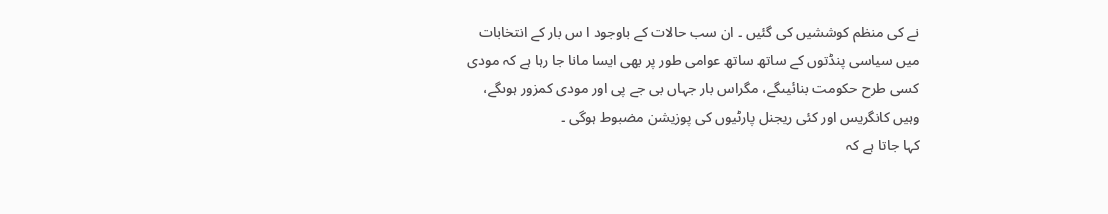نے کی منظم کوششیں کی گئیں ۔ ان سب حالات کے باوجود ا س بار کے انتخابات میں سیاسی پنڈتوں کے ساتھ ساتھ عوامی طور پر بھی ایسا مانا جا رہا ہے کہ مودی کسی طرح حکومت بنائیںگے، مگراس بار جہاں بی جے پی اور مودی کمزور ہوںگے، وہیں کانگریس اور کئی ریجنل پارٹیوں کی پوزیشن مضبوط ہوگی ۔
کہا جاتا ہے کہ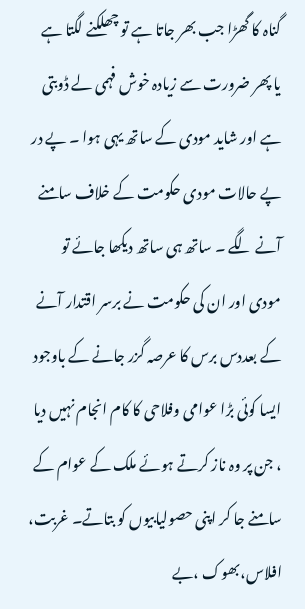گناہ کا گھڑا جب بھر جاتا ہے تو چھلکنے لگتا ہے یا پھر ضرورت سے زیادہ خوش فہمی لے ڈوبتی ہے اور شاید مودی کے ساتھ یہی ہوا ۔ پے در پے حالات مودی حکومت کے خلاف سامنے آنے لگے ۔ ساتھ ہی ساتھ دیکھا جائے تو مودی اور ان کی حکومت نے برسر اقتدار آنے کے بعددس برس کا عرصہ گزر جانے کے باوجود ایسا کوئی بڑا عوامی وفلاحی کا کام انجام نہیں دیا ، جن پر وہ ناز کرتے ہوئے ملک کے عوام کے سامنے جا کر اپنی حصولیابیوں کو بتاتے۔ غربت، افلاس،بھوک ،بے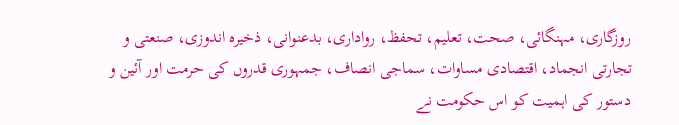روزگاری، مہنگائی، صحت، تعلیم، تحفظ، رواداری، بدعنوانی، ذخیرہ اندوزی، صنعتی و تجارتی انجماد، اقتصادی مساوات، سماجی انصاف، جمہوری قدروں کی حرمت اور آئین و دستور کی اہمیت کو اس حکومت نے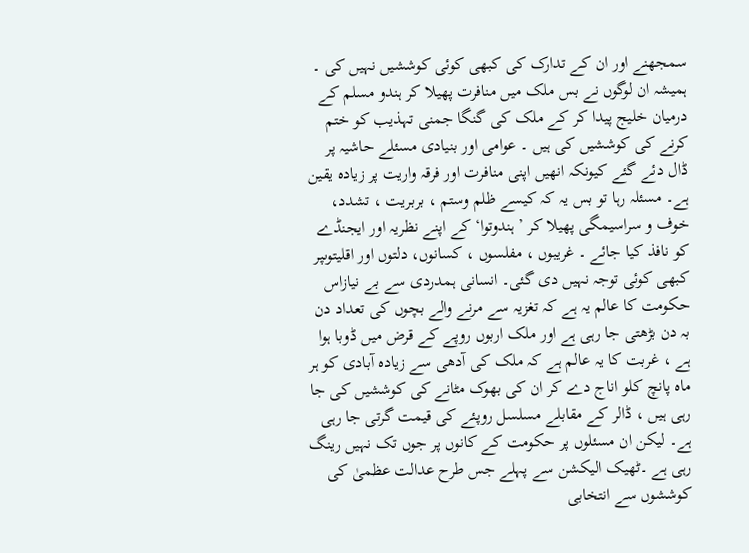سمجھنے اور ان کے تدارک کی کبھی کوئی کوششیں نہیں کی ۔ ہمیشہ ان لوگوں نے بس ملک میں منافرت پھیلا کر ہندو مسلم کے درمیان خلیج پیدا کر کے ملک کی گنگا جمنی تہذیب کو ختم کرنے کی کوششیں کی ہیں ۔ عوامی اور بنیادی مسئلے حاشیہ پر ڈال دئے گئے کیونکہ انھیں اپنی منافرت اور فرقہ واریت پر زیادہ یقین ہے۔ مسئلہ رہا تو بس یہ کہ کیسے ظلم وستم ، بربریت ، تشدد، خوف و سراسیمگی پھیلا کر ’ ہندوتوا‘ کے اپنے نظریہ اور ایجنڈے کو نافذ کیا جائے ۔ غریبوں ، مفلسوں ، کسانوں، دلتوں اور اقلیتوںپر کبھی کوئی توجہ نہیں دی گئی۔ انسانی ہمدردی سے بے نیازاس حکومت کا عالم یہ ہے کہ تغزیہ سے مرنے والے بچوں کی تعداد دن بہ دن بڑھتی جا رہی ہے اور ملک اربوں روپے کے قرض میں ڈوبا ہوا ہے ، غربت کا یہ عالم ہے کہ ملک کی آدھی سے زیادہ آبادی کو ہر ماہ پانچ کلو اناج دے کر ان کی بھوک مٹانے کی کوششیں کی جا رہی ہیں ، ڈالر کے مقابلے مسلسل روپئے کی قیمت گرتی جا رہی ہے۔ لیکن ان مسئلوں پر حکومت کے کانوں پر جوں تک نہیں رینگ رہی ہے ۔ٹھیک الیکشن سے پہلے جس طرح عدالت عظمیٰ کی کوششوں سے انتخابی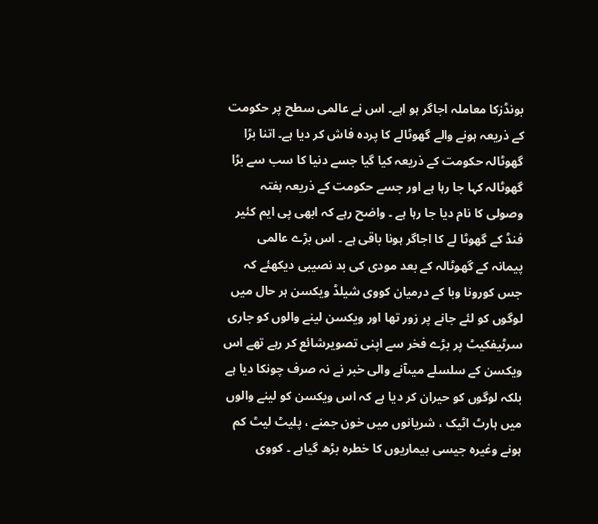بونڈزکا معاملہ اجاگر ہو اہے۔ اس نے عالمی سطح پر حکومت کے ذریعہ ہونے والے گھوٹالے کا پردہ فاش کر دیا ہے۔ اتنا بڑا گھوٹالہ حکومت کے ذریعہ کیا گیا جسے دنیا کا سب سے بڑا گھوٹالہ کہا جا رہا ہے اور جسے حکومت کے ذریعہ ہفتہ وصولی کا نام دیا جا رہا ہے ۔ واضح رہے کہ ابھی پی ایم کئیر فنڈ کے گھوٹا لے کا اجاگر ہونا باقی ہے ۔ اس بڑے عالمی پیمانہ کے گھوٹالہ کے بعد مودی کی بد نصیبی دیکھئے کہ جس کورونا وبا کے درمیان کووی شیلڈ ویکسن ہر حال میں لوگوں کو لئے جانے پر زور تھا اور ویکسن لینے والوں کو جاری سرٹیفکیٹ پر بڑے فخر سے اپنی تصویرشائع کر رہے تھے اس ویکسن کے سلسلے میںآنے والی خبر نے نہ صرف چونکا دیا ہے بلکہ لوگوں کو حیران کر دیا ہے کہ اس ویکسن کو لینے والوں میں ہارٹ اٹیک ، شریانوں میں خون جمنے ، پلیٹ لیٹ کم ہونے وغیرہ جیسی بیماریوں کا خطرہ بڑھ گیاہے ۔ کووی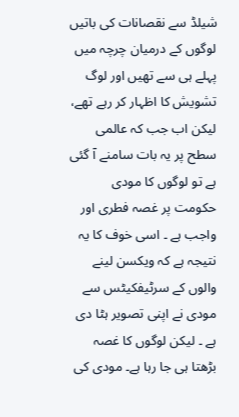شیلڈ سے نقصانات کی باتیں لوگوں کے درمیان چرچہ میں پہلے ہی سے تھیں اور لوگ تشویش کا اظہار کر رہے تھے، لیکن اب جب کہ عالمی سطح پر یہ بات سامنے آ گئی ہے تو لوگوں کا مودی حکومت پر غصہ فطری اور واجب ہے ۔ اسی خوف کا یہ نتیجہ ہے کہ ویکسن لینے والوں کے سرٹیفکیٹس سے مودی نے اپنی تصویر ہٹا دی ہے ۔ لیکن لوگوں کا غصہ بڑھتا ہی جا رہا ہے۔ مودی کی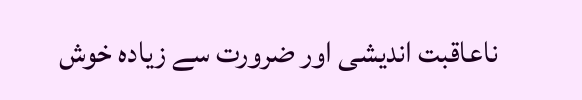ناعاقبت اندیشی اور ضرورت سے زیادہ خوش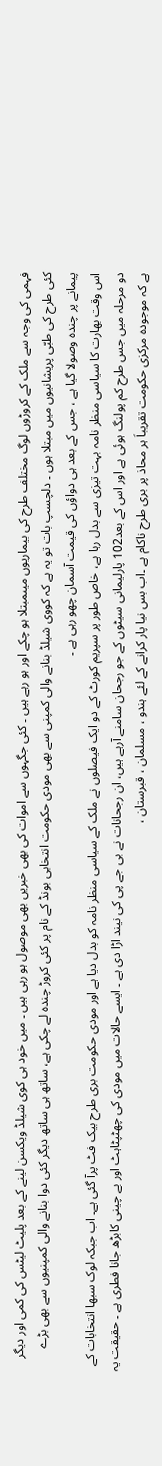فہمی کی وجہ سے ملک کے کروڑوں لوگ مختلف طرح کی بیماریوں میںمبتلا ہو چکے اور ہو رہے ہیں ۔ کئی جگہوں سے اموات کی بھی خبریں بھی موصول ہو رہی ہیں ۔ میں خود ہی کوی شیلڈ ویکسن لینے کے بعد پلیٹ لیٹس کی کمی اور دیگر کئی طرح کی طبّی پریشانیوں میں مبتلا ہوں ۔ دلچسپ بات تو یہ ہے کہ کووی شیلڈ بنانے والی کمپنی سے بھی مودی حکومت انتخابی بونڈ کے نام پر کئی کروڑ چندہ لے چکی ہے، ساتھ ہی ساتھ دیگر کئی دوا بنانے والی کمپنیوں سے بھی بڑے پیمانے پر چندہ وصولا گیا ہے ، جس کے بعد ہی دواؤں کی قیمت آسمان چھو رہی ہے ۔
اس وقت بھارت کا سیاسی منظر نامہ بہت تیزی سے بدل رہا ہے، خاص طور پر سپریم کورٹ کے دو ایک فیصلوں نے ملک کے سیاسی منظر نامہ کو بدل دیا ہے اور مودی حکومت بری طرح بیک فٹ پرآ گئی ہے۔ اب جبکہ لوک سبھا انتخابات کے دو مرحلہ میں جس طرح کم پولنگ ہوئی ہے اور اس کے بعد102 پارلیمانی سیٹوں کے جو رجحان سامنے آرہے ہیں، ان رجحانات نے بی جے پی کی نیند اڑا دی ہے ۔ ایسے حالات میں مودی کی چھٹپٹاہٹ اور بے چینی کابڑھ جانا فطری ہے ۔ حقیقت یہ ہے کہ موجودہ مرکزی حکومت تقریباَ ہر محاذ پر بری طرح ناکام ہے ۔اب بس نیا پار کرانے کے لئے ہندو ، مسلمان ، قبرستان ،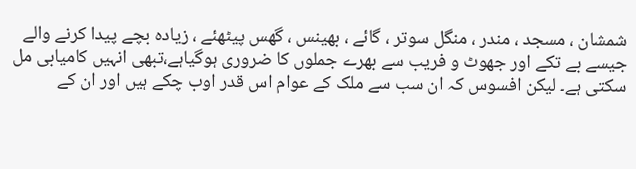شمشان ، مسجد ، مندر ، منگل سوتر ، گائے ، بھینس ، گھس پیٹھئے ، زیادہ بچے پیدا کرنے والے جیسے بے تکے اور جھوٹ و فریب سے بھرے جملوں کا ضروری ہوگیاہے،تبھی انہیں کامیابی مل سکتی ہے۔ لیکن افسوس کہ ان سب سے ملک کے عوام اس قدر اوب چکے ہیں اور ان کے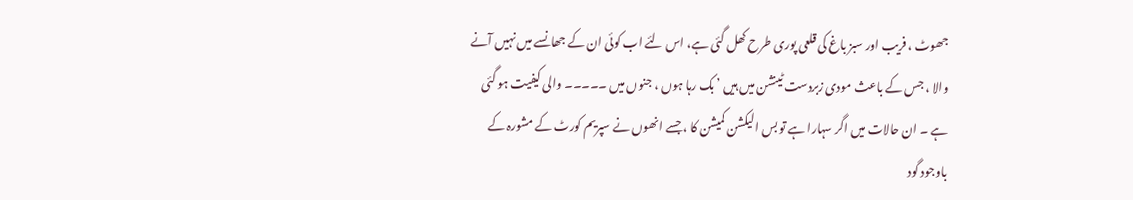جھوٹ ، فریب اور سبز باغ کی قلعی پوری طرح کھل گئی ہے، اس لئے اب کوئی ان کے جھانسے میں نہیں آنے والا ، جس کے باعث مودی زبردست ٹینشن میں ہیں ’ بک رہا ہوں ، جنوں میں ۔۔۔۔۔ والی کیفیت ہو گئی ہے ۔ ان حالات میں اگر سہارا ہے تو بس الیکشن کمیشن کا ، جسے انھوں نے سپریم کورٹ کے مشورہ کے باوجود گود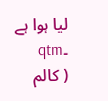لیا ہوا ہے ۔qtm
( کالم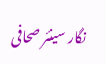نگار سینئر صحافی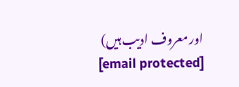اور معروف ادیب ہیں)
[email protected]